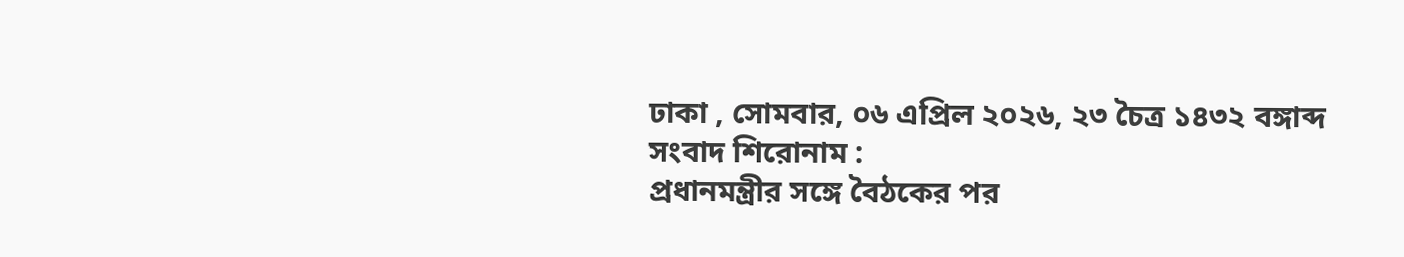ঢাকা , সোমবার, ০৬ এপ্রিল ২০২৬, ২৩ চৈত্র ১৪৩২ বঙ্গাব্দ
সংবাদ শিরোনাম :
প্রধানমন্ত্রীর সঙ্গে বৈঠকের পর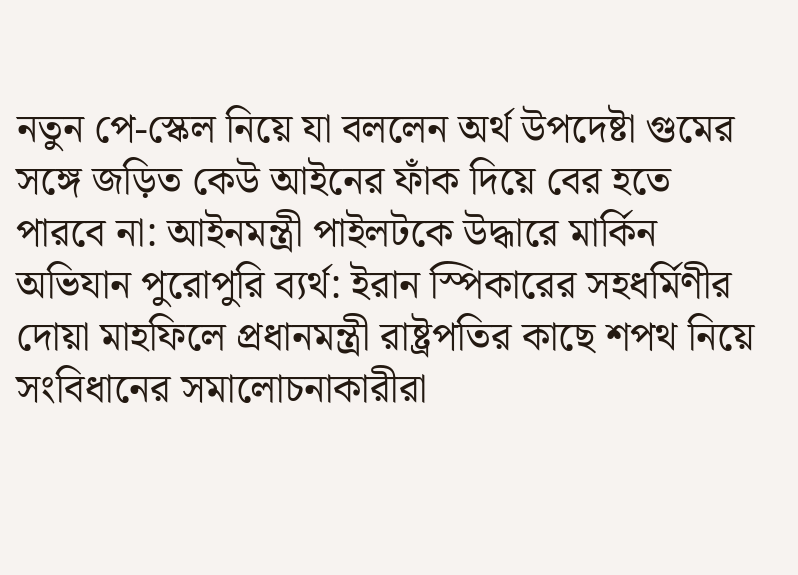নতুন পে-স্কেল নিয়ে যা বললেন অর্থ উপদেষ্টা গুমের সঙ্গে জড়িত কেউ আইনের ফাঁক দিয়ে বের হতে পারবে না: আইনমন্ত্রী পাইলটকে উদ্ধারে মার্কিন অভিযান পুরোপুরি ব্যর্থ: ইরান স্পিকারের সহধর্মিণীর দোয়া মাহফিলে প্রধানমন্ত্রী রাষ্ট্রপতির কাছে শপথ নিয়ে সংবিধানের সমালোচনাকারীরা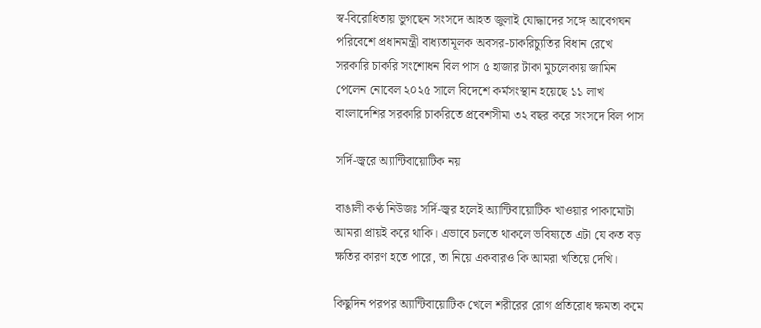স্ব-বিরোধিতায় ভুগছেন সংসদে আহত জুলাই যোদ্ধাদের সঙ্গে আবেগঘন পরিবেশে প্রধানমন্ত্রী বাধ্যতামূলক অবসর-চাকরিচ্যুতির বিধান রেখে সরকারি চাকরি সংশোধন বিল পাস ৫ হাজার টাকা মুচলেকায় জামিন পেলেন নোবেল ২০২৫ সালে বিদেশে কর্মসংস্থান হয়েছে ১১ লাখ বাংলাদেশির সরকারি চাকরিতে প্রবেশসীমা ৩২ বছর করে সংসদে বিল পাস

সর্দি-জ্বরে অ্যান্টিবায়োটিক নয়

বাঙালী কণ্ঠ নিউজঃ সর্দি-জ্বর হলেই অ্যান্টিবায়োটিক খাওয়ার পাকামোটা আমরা প্রায়ই করে থাকি। এভাবে চলতে থাকলে ভবিষ্যতে এটা যে কত বড় ক্ষতির কারণ হতে পারে, তা নিয়ে একবারও কি আমরা খতিয়ে দেখি।

কিছুদিন পরপর অ্যান্টিবায়োটিক খেলে শরীরের রোগ প্রতিরোধ ক্ষমতা কমে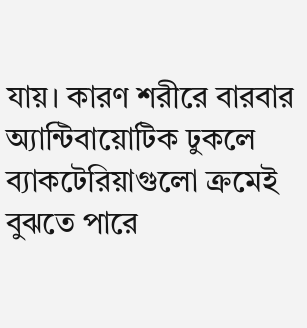যায়। কারণ শরীরে বারবার অ্যান্টিবায়োটিক ঢুকলে ব্যাকটেরিয়াগুলো ক্রমেই বুঝতে পারে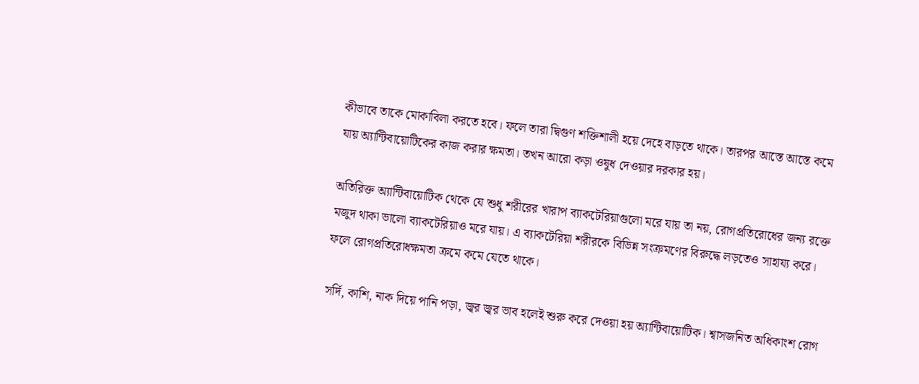কীভাবে তাকে মোকাবিলা করতে হবে। ফলে তারা দ্বিগুণ শক্তিশালী হয়ে দেহে বাড়তে থাকে। তারপর আস্তে আস্তে কমে যায় অ্যান্টিবায়োটিকের কাজ করার ক্ষমতা। তখন আরো কড়া ওষুধ দেওয়ার দরকার হয়।

অতিরিক্ত অ্যান্টিবায়োটিক থেকে যে শুধু শরীরের খারাপ ব্যাকটেরিয়াগুলো মরে যায় তা নয়, রোগপ্রতিরোধের জন্য রক্তে মজুদ থাকা ভালো ব্যাকটেরিয়াও মরে যায়। এ ব্যাকটেরিয়া শরীরকে বিভিন্ন সংক্রমণের বিরুদ্ধে লড়তেও সাহায্য করে। ফলে রোগপ্রতিরোধক্ষমতা ক্রমে কমে যেতে থাকে।

সর্দি, কাশি, নাক দিয়ে পানি পড়া, জ্বর জ্বর ভাব হলেই শুরু করে দেওয়া হয় অ্যান্টিবায়োটিক। শ্বাসজনিত অধিকাংশ রোগ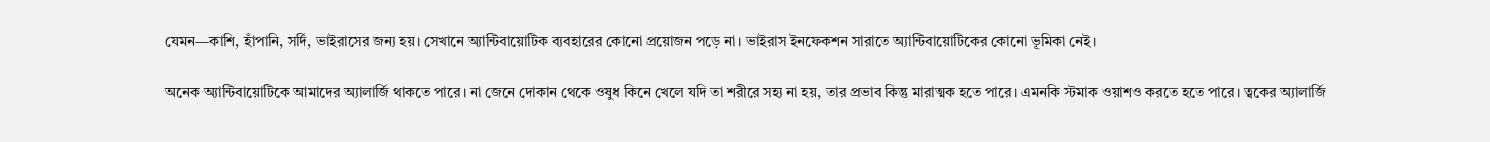যেমন—কাশি, হাঁপানি, সর্দি, ভাইরাসের জন্য হয়। সেখানে অ্যান্টিবায়োটিক ব্যবহারের কোনো প্রয়োজন পড়ে না। ভাইরাস ইনফেকশন সারাতে অ্যান্টিবায়োটিকের কোনো ভূমিকা নেই।

অনেক অ্যান্টিবায়োটিকে আমাদের অ্যালার্জি থাকতে পারে। না জেনে দোকান থেকে ওষুধ কিনে খেলে যদি তা শরীরে সহ্য না হয়, তার প্রভাব কিন্তু মারাত্মক হতে পারে। এমনকি স্টমাক ওয়াশও করতে হতে পারে। ত্বকের অ্যালার্জি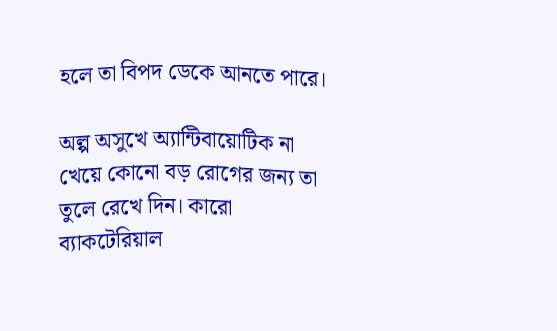হলে তা বিপদ ডেকে আনতে পারে।

অল্প অসুখে অ্যান্টিবায়োটিক না খেয়ে কোনো বড় রোগের জন্য তা তুলে রেখে দিন। কারো ব্যাকটেরিয়াল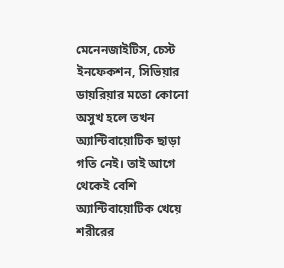মেনেনজাইটিস, চেস্ট ইনফেকশন, সিভিয়ার ডায়রিয়ার মতো কোনো অসুখ হলে তখন অ্যান্টিবায়োটিক ছাড়া গতি নেই। তাই আগে থেকেই বেশি অ্যান্টিবায়োটিক খেয়ে শরীরের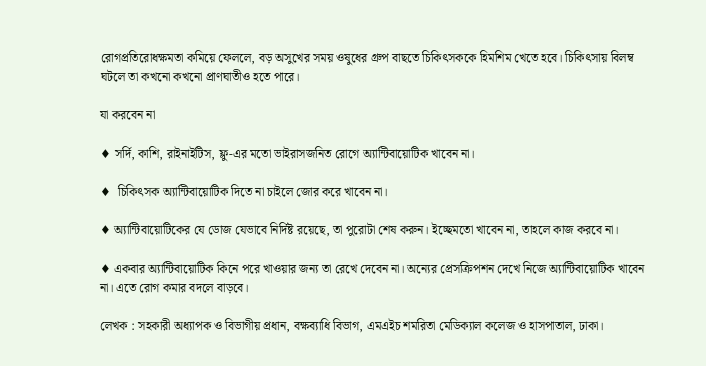রোগপ্রতিরোধক্ষমতা কমিয়ে ফেললে, বড় অসুখের সময় ওষুধের গ্রুপ বাছতে চিকিৎসককে হিমশিম খেতে হবে। চিকিৎসায় বিলম্ব ঘটলে তা কখনো কখনো প্রাণঘাতীও হতে পারে।

যা করবেন না

♦ সর্দি, কাশি, রাইনাইটিস, ফ্লু-এর মতো ভাইরাসজনিত রোগে অ্যান্টিবায়োটিক খাবেন না।

♦  চিকিৎসক অ্যান্টিবায়োটিক দিতে না চাইলে জোর করে খাবেন না।

♦ অ্যান্টিবায়োটিকের যে ডোজ যেভাবে নির্দিষ্ট রয়েছে, তা পুরোটা শেষ করুন। ইচ্ছেমতো খাবেন না, তাহলে কাজ করবে না।

♦ একবার অ্যান্টিবায়োটিক কিনে পরে খাওয়ার জন্য তা রেখে দেবেন না। অন্যের প্রেসক্রিপশন দেখে নিজে অ্যান্টিবায়োটিক খাবেন না। এতে রোগ কমার বদলে বাড়বে।

লেখক : সহকারী অধ্যাপক ও বিভাগীয় প্রধান, বক্ষব্যাধি বিভাগ, এমএইচ শমরিতা মেডিক্যাল কলেজ ও হাসপাতাল, ঢাকা।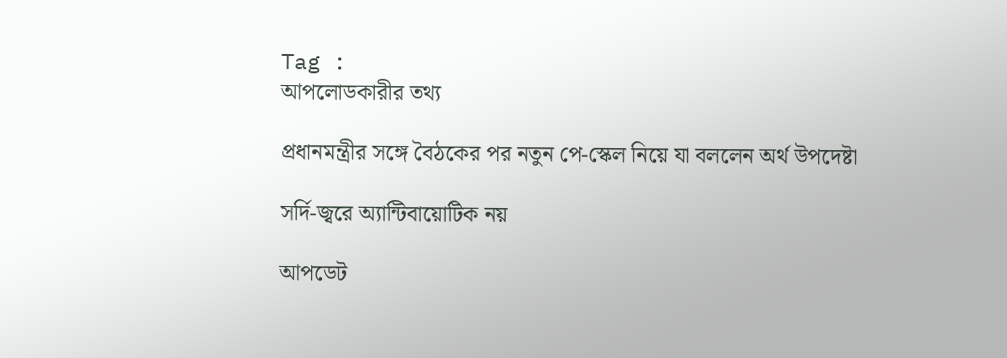Tag :
আপলোডকারীর তথ্য

প্রধানমন্ত্রীর সঙ্গে বৈঠকের পর নতুন পে-স্কেল নিয়ে যা বললেন অর্থ উপদেষ্টা

সর্দি-জ্বরে অ্যান্টিবায়োটিক নয়

আপডেট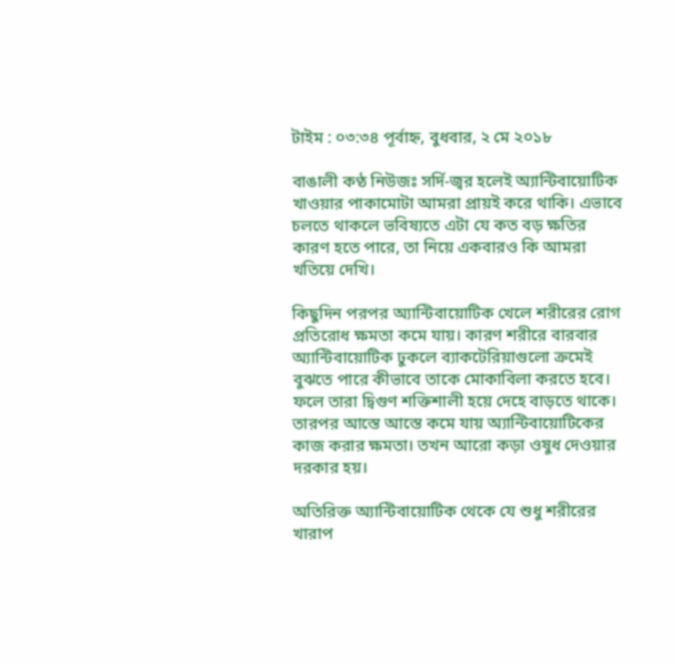টাইম : ০৩:৩৪ পূর্বাহ্ন, বুধবার, ২ মে ২০১৮

বাঙালী কণ্ঠ নিউজঃ সর্দি-জ্বর হলেই অ্যান্টিবায়োটিক খাওয়ার পাকামোটা আমরা প্রায়ই করে থাকি। এভাবে চলতে থাকলে ভবিষ্যতে এটা যে কত বড় ক্ষতির কারণ হতে পারে, তা নিয়ে একবারও কি আমরা খতিয়ে দেখি।

কিছুদিন পরপর অ্যান্টিবায়োটিক খেলে শরীরের রোগ প্রতিরোধ ক্ষমতা কমে যায়। কারণ শরীরে বারবার অ্যান্টিবায়োটিক ঢুকলে ব্যাকটেরিয়াগুলো ক্রমেই বুঝতে পারে কীভাবে তাকে মোকাবিলা করতে হবে। ফলে তারা দ্বিগুণ শক্তিশালী হয়ে দেহে বাড়তে থাকে। তারপর আস্তে আস্তে কমে যায় অ্যান্টিবায়োটিকের কাজ করার ক্ষমতা। তখন আরো কড়া ওষুধ দেওয়ার দরকার হয়।

অতিরিক্ত অ্যান্টিবায়োটিক থেকে যে শুধু শরীরের খারাপ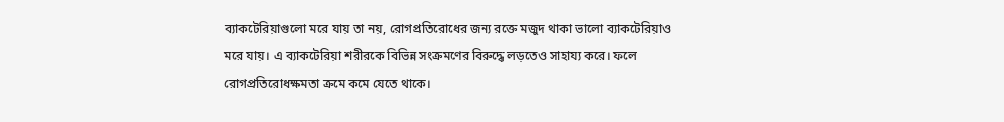ব্যাকটেরিয়াগুলো মরে যায় তা নয়, রোগপ্রতিরোধের জন্য রক্তে মজুদ থাকা ভালো ব্যাকটেরিয়াও মরে যায়। এ ব্যাকটেরিয়া শরীরকে বিভিন্ন সংক্রমণের বিরুদ্ধে লড়তেও সাহায্য করে। ফলে রোগপ্রতিরোধক্ষমতা ক্রমে কমে যেতে থাকে।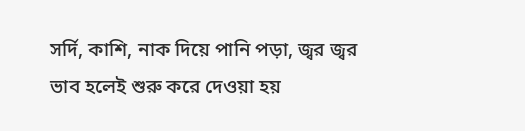সর্দি, কাশি, নাক দিয়ে পানি পড়া, জ্বর জ্বর ভাব হলেই শুরু করে দেওয়া হয়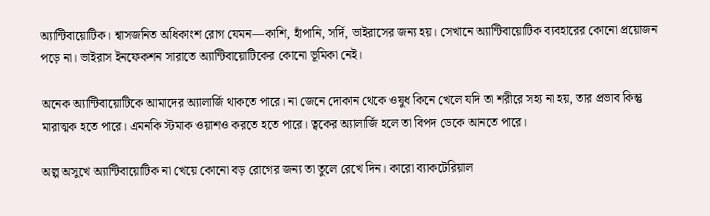অ্যান্টিবায়োটিক। শ্বাসজনিত অধিকাংশ রোগ যেমন—কাশি, হাঁপানি, সর্দি, ভাইরাসের জন্য হয়। সেখানে অ্যান্টিবায়োটিক ব্যবহারের কোনো প্রয়োজন পড়ে না। ভাইরাস ইনফেকশন সারাতে অ্যান্টিবায়োটিকের কোনো ভূমিকা নেই।

অনেক অ্যান্টিবায়োটিকে আমাদের অ্যালার্জি থাকতে পারে। না জেনে দোকান থেকে ওষুধ কিনে খেলে যদি তা শরীরে সহ্য না হয়, তার প্রভাব কিন্তু মারাত্মক হতে পারে। এমনকি স্টমাক ওয়াশও করতে হতে পারে। ত্বকের অ্যালার্জি হলে তা বিপদ ডেকে আনতে পারে।

অল্প অসুখে অ্যান্টিবায়োটিক না খেয়ে কোনো বড় রোগের জন্য তা তুলে রেখে দিন। কারো ব্যাকটেরিয়াল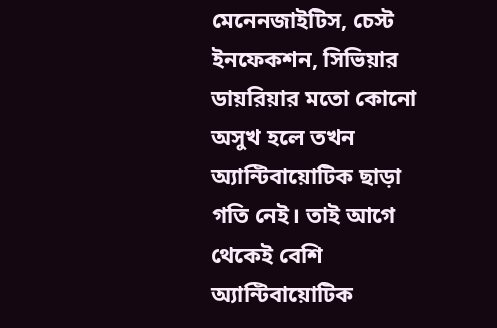মেনেনজাইটিস, চেস্ট ইনফেকশন, সিভিয়ার ডায়রিয়ার মতো কোনো অসুখ হলে তখন অ্যান্টিবায়োটিক ছাড়া গতি নেই। তাই আগে থেকেই বেশি অ্যান্টিবায়োটিক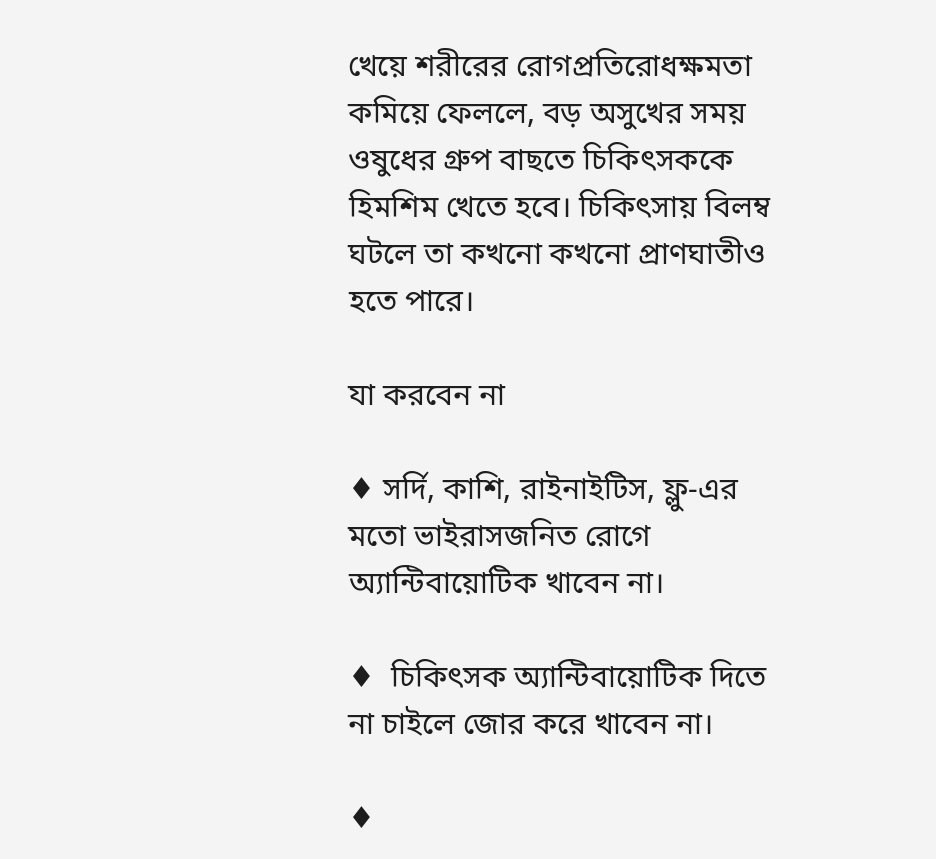খেয়ে শরীরের রোগপ্রতিরোধক্ষমতা কমিয়ে ফেললে, বড় অসুখের সময় ওষুধের গ্রুপ বাছতে চিকিৎসককে হিমশিম খেতে হবে। চিকিৎসায় বিলম্ব ঘটলে তা কখনো কখনো প্রাণঘাতীও হতে পারে।

যা করবেন না

♦ সর্দি, কাশি, রাইনাইটিস, ফ্লু-এর মতো ভাইরাসজনিত রোগে অ্যান্টিবায়োটিক খাবেন না।

♦  চিকিৎসক অ্যান্টিবায়োটিক দিতে না চাইলে জোর করে খাবেন না।

♦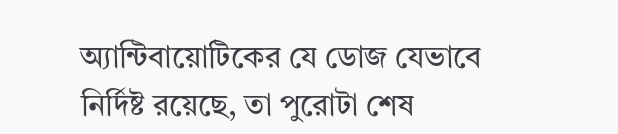অ্যান্টিবায়োটিকের যে ডোজ যেভাবে নির্দিষ্ট রয়েছে, তা পুরোটা শেষ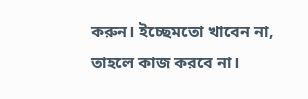করুন। ইচ্ছেমতো খাবেন না, তাহলে কাজ করবে না।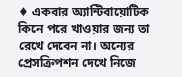♦ একবার অ্যান্টিবায়োটিক কিনে পরে খাওয়ার জন্য তা রেখে দেবেন না। অন্যের প্রেসক্রিপশন দেখে নিজে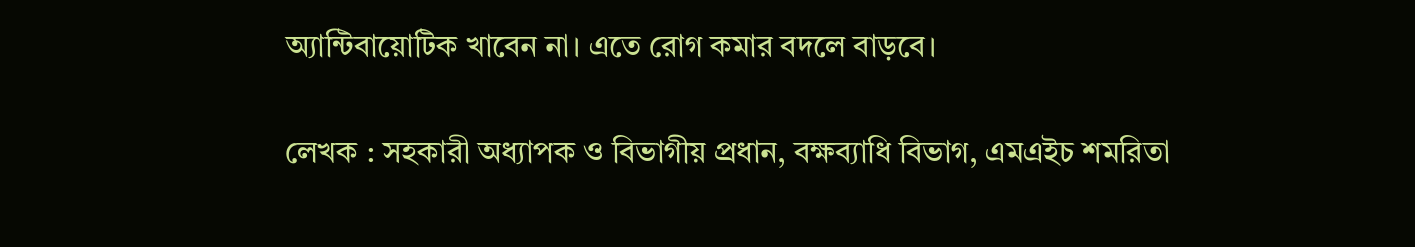অ্যান্টিবায়োটিক খাবেন না। এতে রোগ কমার বদলে বাড়বে।

লেখক : সহকারী অধ্যাপক ও বিভাগীয় প্রধান, বক্ষব্যাধি বিভাগ, এমএইচ শমরিতা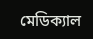মেডিক্যাল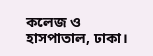কলেজ ও হাসপাতাল, ঢাকা।